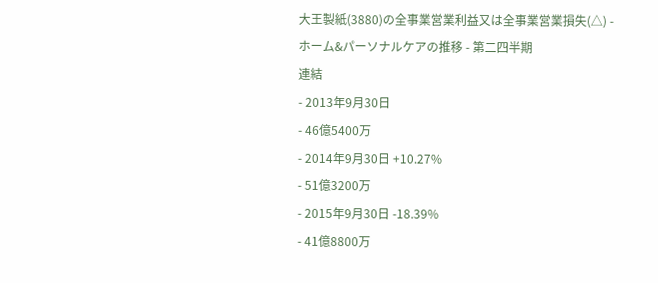大王製紙(3880)の全事業営業利益又は全事業営業損失(△) - ホーム&パーソナルケアの推移 - 第二四半期
連結
- 2013年9月30日
- 46億5400万
- 2014年9月30日 +10.27%
- 51億3200万
- 2015年9月30日 -18.39%
- 41億8800万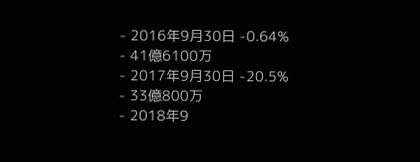- 2016年9月30日 -0.64%
- 41億6100万
- 2017年9月30日 -20.5%
- 33億800万
- 2018年9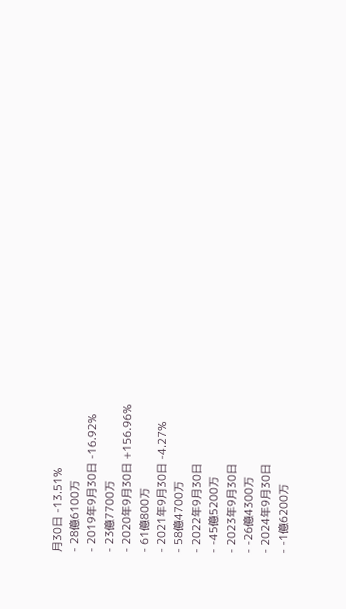月30日 -13.51%
- 28億6100万
- 2019年9月30日 -16.92%
- 23億7700万
- 2020年9月30日 +156.96%
- 61億800万
- 2021年9月30日 -4.27%
- 58億4700万
- 2022年9月30日
- -45億5200万
- 2023年9月30日
- -26億4300万
- 2024年9月30日
- -1億6200万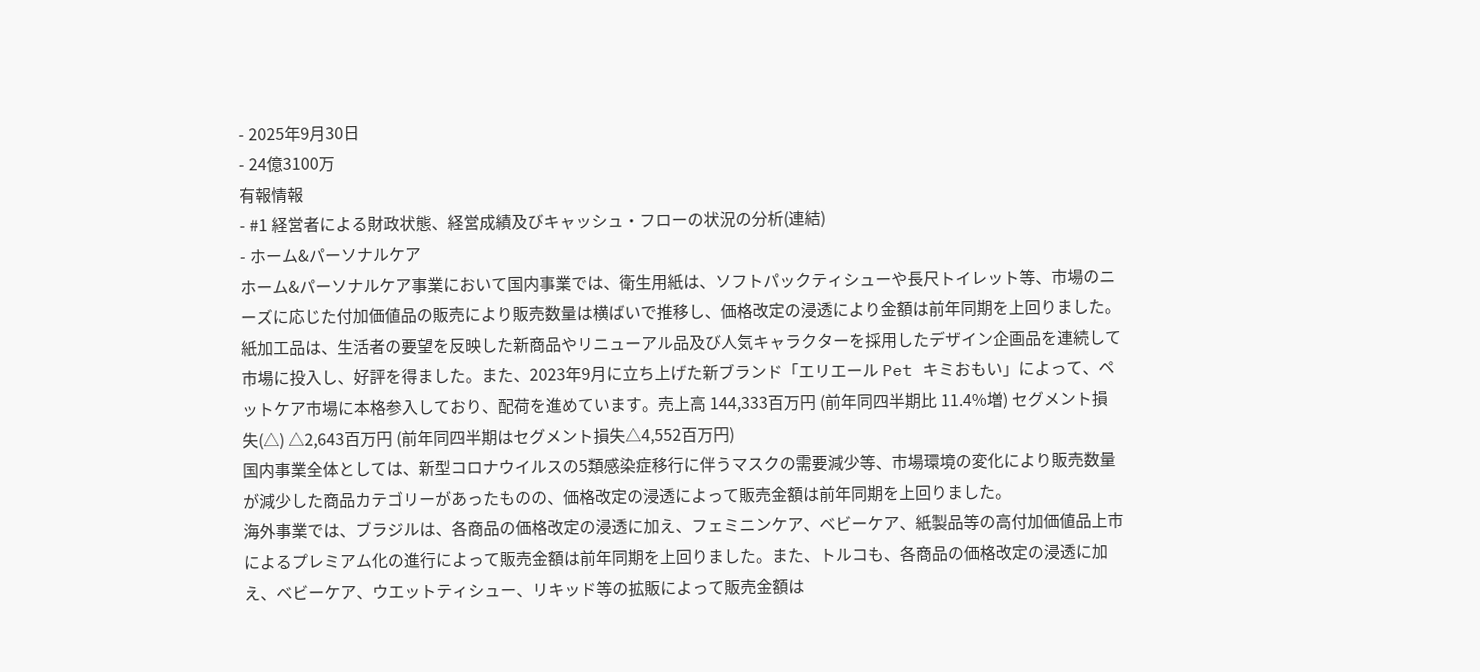- 2025年9月30日
- 24億3100万
有報情報
- #1 経営者による財政状態、経営成績及びキャッシュ・フローの状況の分析(連結)
- ホーム&パーソナルケア
ホーム&パーソナルケア事業において国内事業では、衛生用紙は、ソフトパックティシューや長尺トイレット等、市場のニーズに応じた付加価値品の販売により販売数量は横ばいで推移し、価格改定の浸透により金額は前年同期を上回りました。紙加工品は、生活者の要望を反映した新商品やリニューアル品及び人気キャラクターを採用したデザイン企画品を連続して市場に投入し、好評を得ました。また、2023年9月に立ち上げた新ブランド「エリエール Pet キミおもい」によって、ペットケア市場に本格参入しており、配荷を進めています。売上高 144,333百万円 (前年同四半期比 11.4%増) セグメント損失(△) △2,643百万円 (前年同四半期はセグメント損失△4,552百万円)
国内事業全体としては、新型コロナウイルスの5類感染症移行に伴うマスクの需要減少等、市場環境の変化により販売数量が減少した商品カテゴリーがあったものの、価格改定の浸透によって販売金額は前年同期を上回りました。
海外事業では、ブラジルは、各商品の価格改定の浸透に加え、フェミニンケア、ベビーケア、紙製品等の高付加価値品上市によるプレミアム化の進行によって販売金額は前年同期を上回りました。また、トルコも、各商品の価格改定の浸透に加え、ベビーケア、ウエットティシュー、リキッド等の拡販によって販売金額は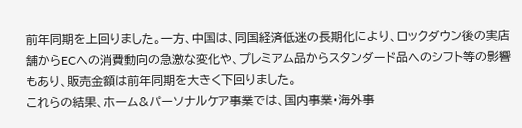前年同期を上回りました。一方、中国は、同国経済低迷の長期化により、ロックダウン後の実店舗からECへの消費動向の急激な変化や、プレミアム品からスタンダード品へのシフト等の影響もあり、販売金額は前年同期を大きく下回りました。
これらの結果、ホーム&パーソナルケア事業では、国内事業・海外事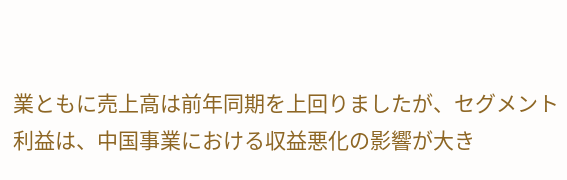業ともに売上高は前年同期を上回りましたが、セグメント利益は、中国事業における収益悪化の影響が大き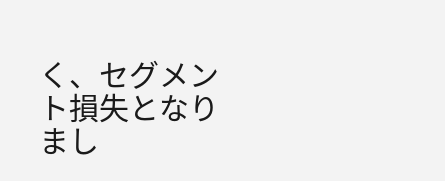く、セグメント損失となりまし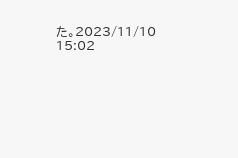た。2023/11/10 15:02